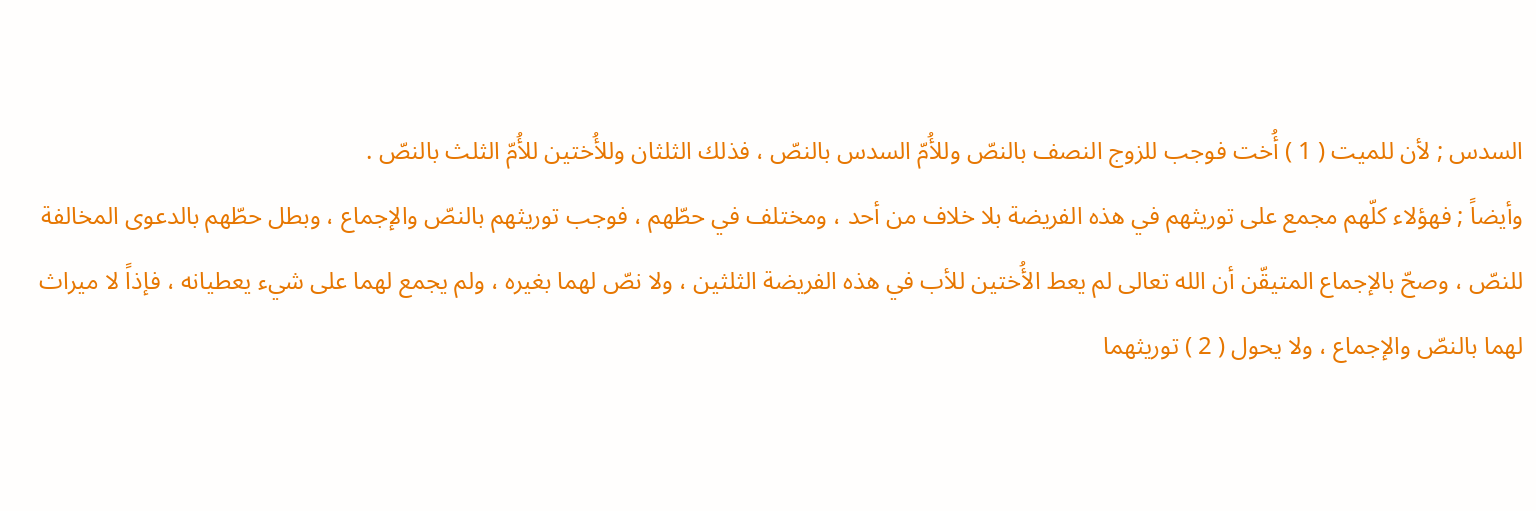السدس ; لأن للميت ( 1 ) أُخت فوجب للزوج النصف بالنصّ وللأُمّ السدس بالنصّ ، فذلك الثلثان وللأُختين للأُمّ الثلث بالنصّ .
وأيضاً ; فهؤلاء كلّهم مجمع على توريثهم في هذه الفريضة بلا خلاف من أحد ، ومختلف في حطّهم ، فوجب توريثهم بالنصّ والإجماع ، وبطل حطّهم بالدعوى المخالفة للنصّ ، وصحّ بالإجماع المتيقّن أن الله تعالى لم يعط الأُختين للأب في هذه الفريضة الثلثين ، ولا نصّ لهما بغيره ، ولم يجمع لهما على شيء يعطيانه ، فإذاً لا ميراث لهما بالنصّ والإجماع ، ولا يحول ( 2 ) توريثهما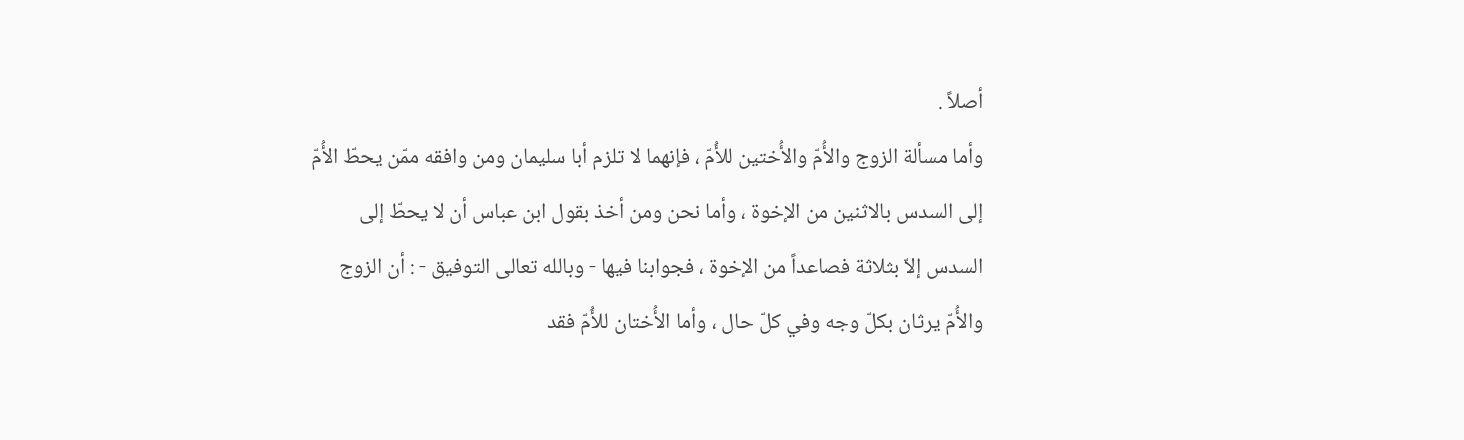أصلاً .
وأما مسألة الزوج والأُمّ والأُختين للأُمّ ، فإنهما لا تلزم أبا سليمان ومن وافقه ممّن يحطّ الأُمّ إلى السدس بالاثنين من الإخوة ، وأما نحن ومن أخذ بقول ابن عباس أن لا يحطّ إلى السدس إلاّ بثلاثة فصاعداً من الإخوة ، فجوابنا فيها - وبالله تعالى التوفيق - : أن الزوج والأُمّ يرثان بكلّ وجه وفي كلّ حال ، وأما الأُختان للأُمّ فقد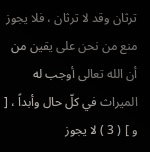ترثان وقد لا ترثان ، فلا يجوز منع من نحن على يقين من أن الله تعالى أوجب له الميراث في كلّ حال وأبداً ، [ و ] ( 3 ) لا يجوز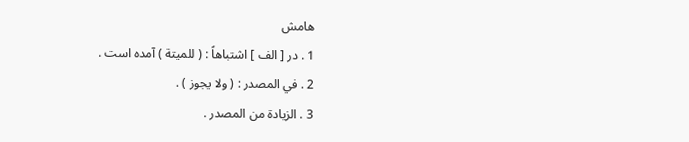هامش
1 . در [ الف ] اشتباهاً : ( للميتة ) آمده است .
2 . في المصدر : ( ولا يجوز ) .
3 . الزيادة من المصدر .